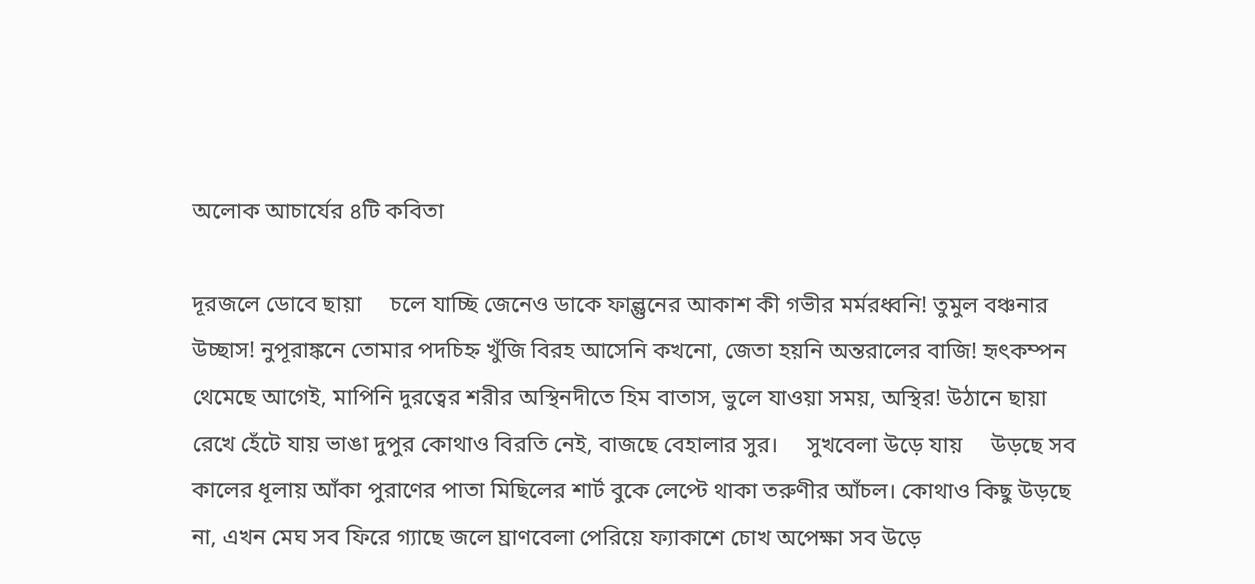অলোক আচার্যের ৪টি কবিতা

দূরজলে ডোবে ছায়া     চলে যাচ্ছি জেনেও ডাকে ফাল্গুনের আকাশ কী গভীর মর্মরধ্বনি! তুমুল বঞ্চনার উচ্ছাস! নুপূরাঙ্কনে তোমার পদচিহ্ন খুঁজি বিরহ আসেনি কখনো, জেতা হয়নি অন্তরালের বাজি! হৃৎকম্পন থেমেছে আগেই, মাপিনি দুরত্বের শরীর অস্থিনদীতে হিম বাতাস, ভুলে যাওয়া সময়, অস্থির! উঠানে ছায়া রেখে হেঁটে যায় ভাঙা দুপুর কোথাও বিরতি নেই, বাজছে বেহালার সুর।     সুখবেলা উড়ে যায়     উড়ছে সব কালের ধূলায় আঁকা পুরাণের পাতা মিছিলের শার্ট বুকে লেপ্টে থাকা তরুণীর আঁচল। কোথাও কিছু উড়ছে না, এখন মেঘ সব ফিরে গ্যাছে জলে ঘ্রাণবেলা পেরিয়ে ফ্যাকাশে চোখ অপেক্ষা সব উড়ে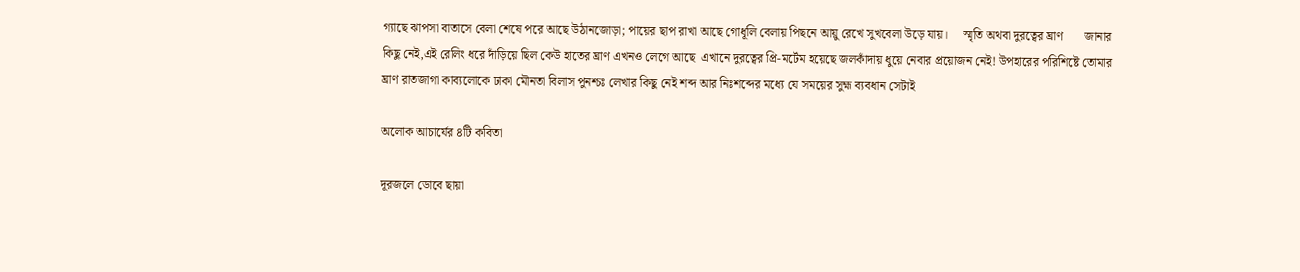গ্যাছে ঝাপসা বাতাসে বেলা শেষে পরে আছে উঠানজোড়া; পায়ের ছাপ রাখা আছে গোধূলি বেলায় পিছনে আয়ু রেখে সুখবেলা উড়ে যায়।     স্মৃতি অথবা দুরত্বের ঘ্রাণ       জানার কিছু নেই,এই রেলিং ধরে দাঁড়িয়ে ছিল কেউ হাতের ঘ্রাণ এখনও লেগে আছে  এখানে দুরত্বের প্রি-মর্টেম হয়েছে জলকাঁদায় ধুয়ে নেবার প্রয়োজন নেই! উপহারের পরিশিষ্টে তোমার ঘ্রাণ রাতজাগা কাব্যলোকে ঢাকা মৌনতা বিলাস পুনশ্চঃ লেখার কিছু নেই শব্দ আর নিঃশব্দের মধ্যে যে সময়ের সুহ্ম ব্যবধান সেটাই

অলোক আচার্যের ৪টি কবিতা

দূরজলে ডোবে ছায়া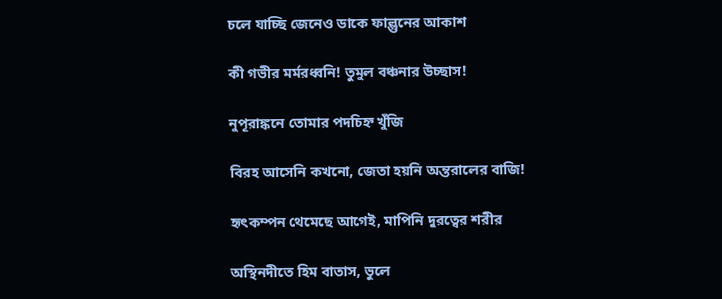চলে যাচ্ছি জেনেও ডাকে ফাল্গুনের আকাশ

কী গভীর মর্মরধ্বনি! তুমুল বঞ্চনার উচ্ছাস!

নুপূরাঙ্কনে তোমার পদচিহ্ন খুঁজি

বিরহ আসেনি কখনো, জেতা হয়নি অন্তরালের বাজি!

হৃৎকম্পন থেমেছে আগেই, মাপিনি দুরত্বের শরীর

অস্থিনদীতে হিম বাতাস, ভুলে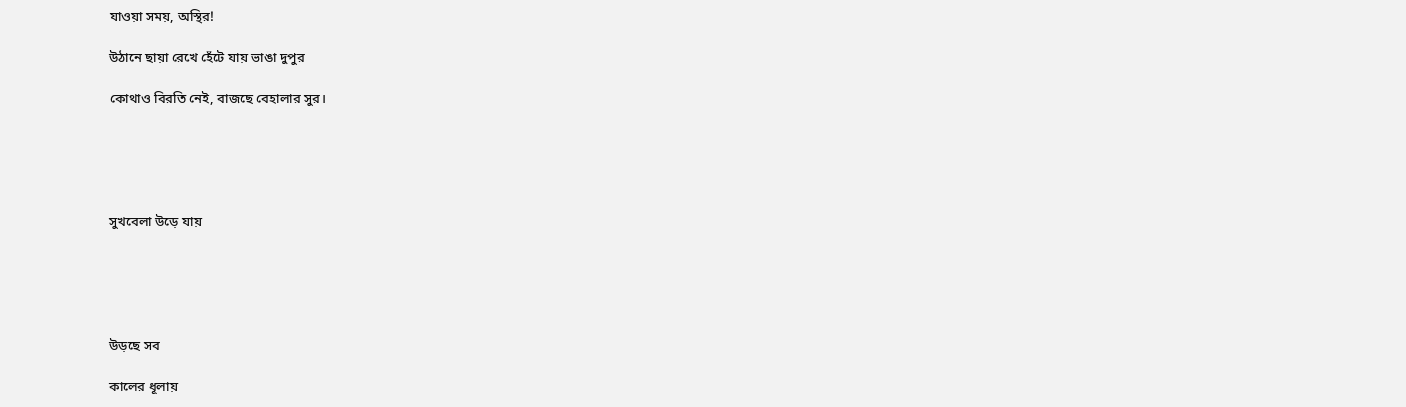যাওয়া সময়, অস্থির!

উঠানে ছায়া রেখে হেঁটে যায় ভাঙা দুপুর

কোথাও বিরতি নেই, বাজছে বেহালার সুর।





সুখবেলা উড়ে যায়





উড়ছে সব

কালের ধূলায়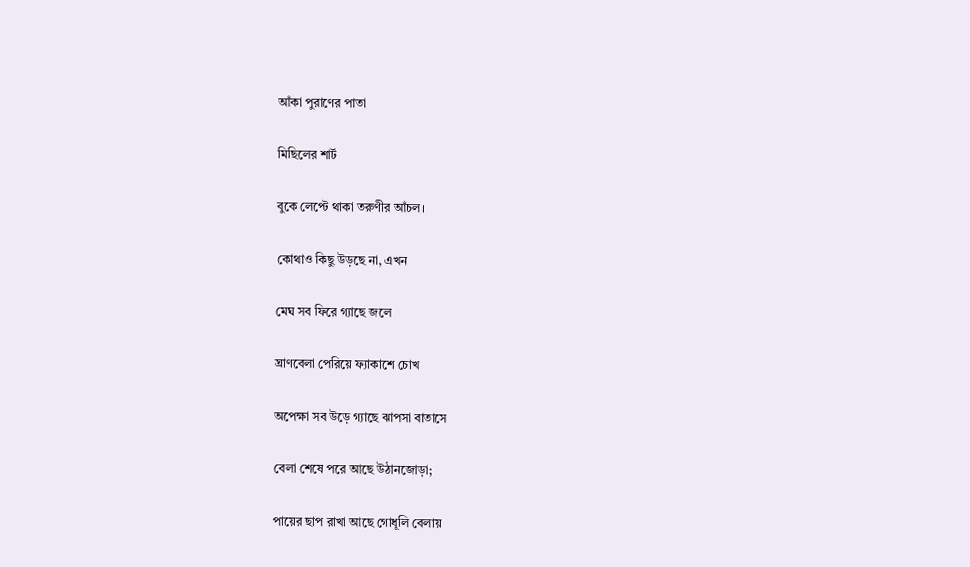আঁকা পুরাণের পাতা

মিছিলের শার্ট

বুকে লেপ্টে থাকা তরুণীর আঁচল।

কোথাও কিছু উড়ছে না, এখন

মেঘ সব ফিরে গ্যাছে জলে

ঘ্রাণবেলা পেরিয়ে ফ্যাকাশে চোখ

অপেক্ষা সব উড়ে গ্যাছে ঝাপসা বাতাসে

বেলা শেষে পরে আছে উঠানজোড়া;

পায়ের ছাপ রাখা আছে গোধূলি বেলায়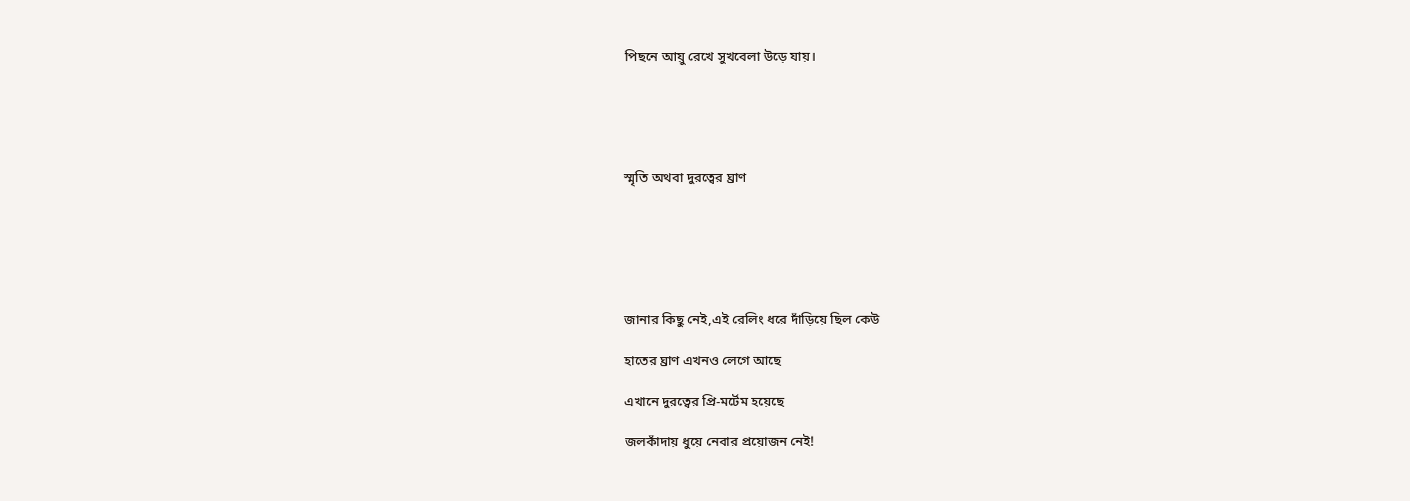পিছনে আয়ু রেখে সুখবেলা উড়ে যায়।





স্মৃতি অথবা দুরত্বের ঘ্রাণ






জানার কিছু নেই,এই রেলিং ধরে দাঁড়িয়ে ছিল কেউ

হাতের ঘ্রাণ এখনও লেগে আছে

এখানে দুরত্বের প্রি-মর্টেম হয়েছে

জলকাঁদায় ধুয়ে নেবার প্রয়োজন নেই!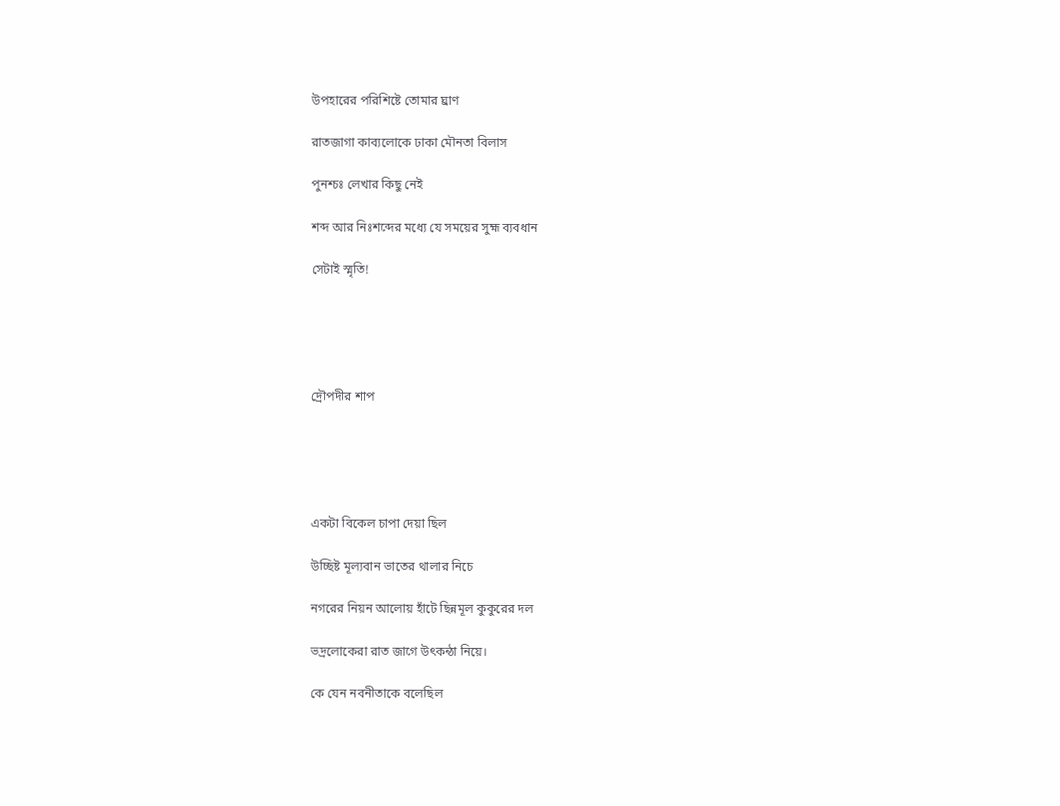উপহারের পরিশিষ্টে তোমার ঘ্রাণ

রাতজাগা কাব্যলোকে ঢাকা মৌনতা বিলাস

পুনশ্চঃ লেখার কিছু নেই

শব্দ আর নিঃশব্দের মধ্যে যে সময়ের সুহ্ম ব্যবধান

সেটাই স্মৃতি!





দ্রৌপদীর শাপ





একটা বিকেল চাপা দেয়া ছিল

উচ্ছিষ্ট মূল্যবান ভাতের থালার নিচে

নগরের নিয়ন আলোয় হাঁটে ছিন্নমূল কুকুরের দল

ভদ্রলোকেরা রাত জাগে উৎকন্ঠা নিয়ে।

কে যেন নবনীতাকে বলেছিল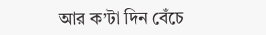আর ক’টা দিন বেঁচে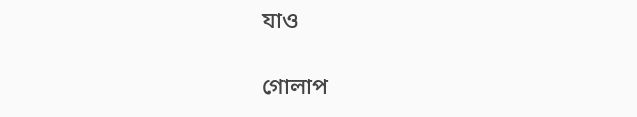যাও

গোলাপ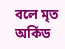বলে মৃত অর্কিড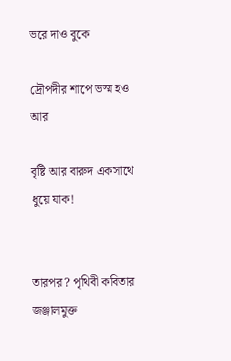ভরে দাও বুকে

দ্রৌপদীর শাপে ভস্ম হও আর

বৃষ্টি আর বারুদ একসাথে ধুয়ে যাক!


তারপর? পৃথিবী কবিতার জঞ্জালমুক্ত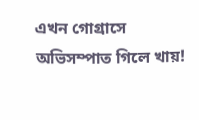এখন গোগ্রাসে অভিসম্পাত গিলে খায়!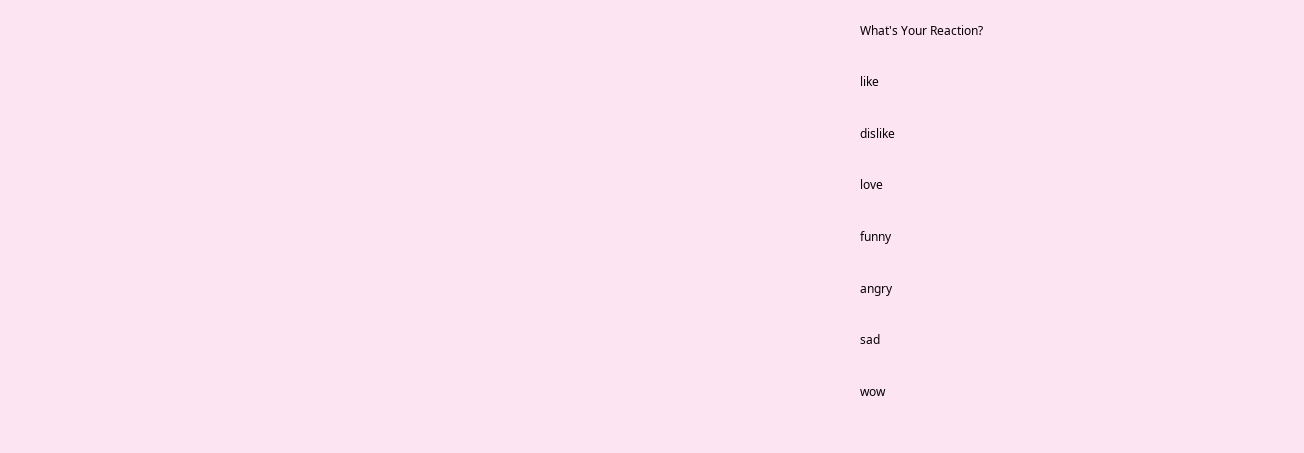What's Your Reaction?

like

dislike

love

funny

angry

sad

wow